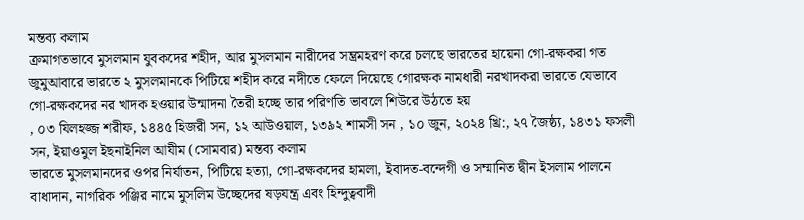মন্তব্য কলাম
ক্রমাগতভাবে মুসলমান যুবকদের শহীদ, আর মুসলমান নারীদের সম্ভ্রমহরণ করে চলছে ভারতের হায়েনা গো-রক্ষকরা গত জুমুআবারে ভারতে ২ মুসলমানকে পিটিয়ে শহীদ করে নদীতে ফেলে দিয়েছে গোরক্ষক নামধারী নরখাদকরা ভারতে যেভাবে গো-রক্ষকদের নর খাদক হওয়ার উন্মাদনা তৈরী হচ্ছে তার পরিণতি ভাবলে শিউরে উঠতে হয়
, ০৩ যিলহজ্জ শরীফ, ১৪৪৫ হিজরী সন, ১২ আউওয়াল, ১৩৯২ শামসী সন , ১০ জুন, ২০২৪ খ্রি:, ২৭ জৈষ্ঠ্য, ১৪৩১ ফসলী সন, ইয়াওমুল ইছনাইনিল আযীম (সোমবার) মন্তব্য কলাম
ভারতে মুসলমানদের ওপর নির্যাতন, পিটিয়ে হত্যা, গো-রক্ষকদের হামলা, ইবাদত-বন্দেগী ও সম্মানিত দ্বীন ইসলাম পালনে বাধাদান, নাগরিক পঞ্জির নামে মুসলিম উচ্ছেদের ষড়যন্ত্র এবং হিন্দুত্ববাদী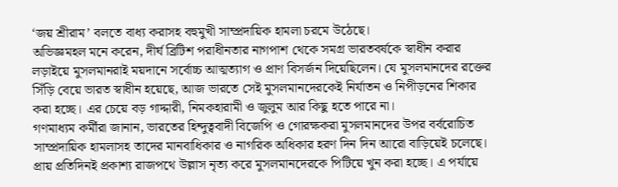‘জয় শ্রীরাম’ বলতে বাধ্য করাসহ বহুমুখী সাম্প্রদায়িক হামলা চরমে উঠেছে।
অভিজ্ঞমহল মনে করেন, দীর্ঘ ব্রিটিশ পরাধীনতার নাগপাশ থেকে সমগ্র ভারতবর্ষকে স্বাধীন করার লড়াইয়ে মুসলমানরাই ময়দানে সর্বোচ্চ আত্মত্যাগ ও প্রাণ বিসর্জন দিয়েছিলেন। যে মুসলমানদের রক্তের সিঁড়ি বেয়ে ভারত স্বাধীন হয়েছে, আজ ভারতে সেই মুসলমানদেরকেই নির্যাতন ও নিপীড়নের শিকার করা হচ্ছে। এর চেয়ে বড় গাদ্দারী, নিমকহারামী ও জুলুম আর কিছু হতে পারে না।
গণমাধ্যম কর্মীরা জানান, ভারতের হিন্দুত্ববাদী বিজেপি ও গোরক্ষকরা মুসলমানদের উপর বর্বরোচিত সাম্প্রদায়িক হামলাসহ তাদের মানবাধিকার ও নাগরিক অধিকার হরণ দিন দিন আরো বাড়িয়েই চলেছে। প্রায় প্রতিদিনই প্রকাশ্য রাজপথে উল্লাস নৃত্য করে মুসলমানদেরকে পিটিয়ে খুন করা হচ্ছে। এ পর্যায়ে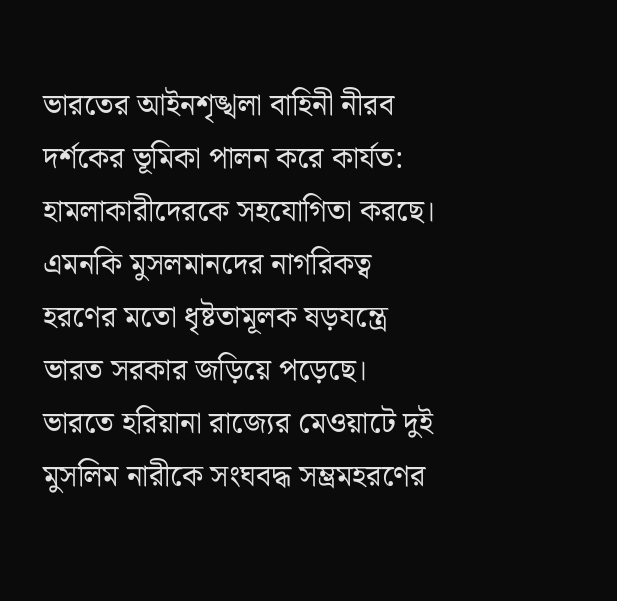ভারতের আইনশৃঙ্খলা বাহিনী নীরব দর্শকের ভূমিকা পালন করে কার্যত: হামলাকারীদেরকে সহযোগিতা করছে। এমনকি মুসলমানদের নাগরিকত্ব হরণের মতো ধৃষ্টতামূলক ষড়যন্ত্রে ভারত সরকার জড়িয়ে পড়েছে।
ভারতে হরিয়ানা রাজ্যের মেওয়াটে দুই মুসলিম নারীকে সংঘবদ্ধ সম্ভ্রমহরণের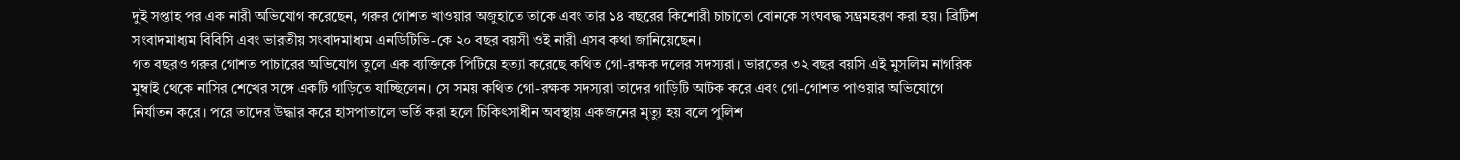দুই সপ্তাহ পর এক নারী অভিযোগ করেছেন, গরুর গোশত খাওয়ার অজুহাতে তাকে এবং তার ১৪ বছরের কিশোরী চাচাতো বোনকে সংঘবদ্ধ সম্ভ্রমহরণ করা হয়। ব্রিটিশ সংবাদমাধ্যম বিবিসি এবং ভারতীয় সংবাদমাধ্যম এনডিটিভি-কে ২০ বছর বয়সী ওই নারী এসব কথা জানিয়েছেন।
গত বছরও গরুর গোশত পাচারের অভিযোগ তুলে এক ব্যক্তিকে পিটিয়ে হত্যা করেছে কথিত গো-রক্ষক দলের সদস্যরা। ভারতের ৩২ বছর বয়সি এই মুসলিম নাগরিক মুম্বাই থেকে নাসির শেখের সঙ্গে একটি গাড়িতে যাচ্ছিলেন। সে সময় কথিত গো-রক্ষক সদস্যরা তাদের গাড়িটি আটক করে এবং গো-গোশত পাওয়ার অভিযোগে নির্যাতন করে। পরে তাদের উদ্ধার করে হাসপাতালে ভর্তি করা হলে চিকিৎসাধীন অবস্থায় একজনের মৃত্যু হয় বলে পুলিশ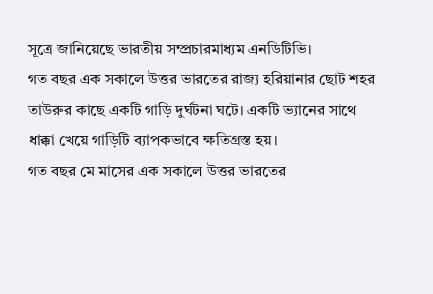সূত্রে জানিয়েছে ভারতীয় সম্প্রচারমাধ্যম এনডিটিভি।
গত বছর এক সকালে উত্তর ভারতের রাজ্য হরিয়ানার ছোট শহর তাউরুর কাছে একটি গাড়ি দুর্ঘটনা ঘটে। একটি ভ্যানের সাথে ধাক্কা খেয়ে গাড়িটি ব্যাপকভাবে ক্ষতিগ্রস্ত হয়।
গত বছর মে মাসের এক সকালে উত্তর ভারতের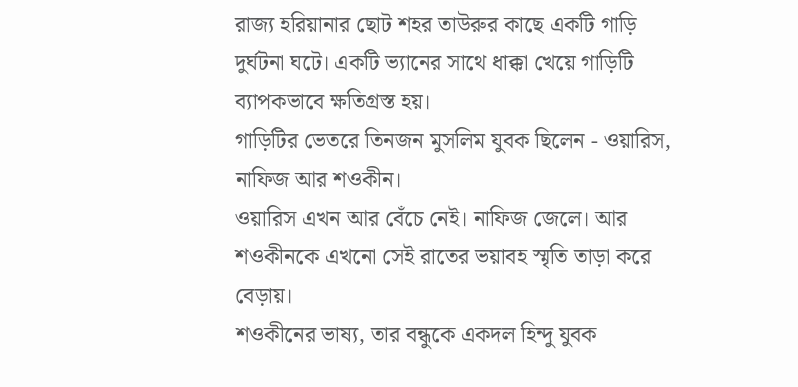রাজ্য হরিয়ানার ছোট শহর তাউরুর কাছে একটি গাড়ি দুর্ঘটনা ঘটে। একটি ভ্যানের সাথে ধাক্কা খেয়ে গাড়িটি ব্যাপকভাবে ক্ষতিগ্রস্ত হয়।
গাড়িটির ভেতরে তিনজন মুসলিম যুবক ছিলেন - ওয়ারিস, নাফিজ আর শওকীন।
ওয়ারিস এখন আর বেঁচে নেই। নাফিজ জেলে। আর শওকীনকে এখনো সেই রাতের ভয়াবহ স্মৃতি তাড়া করে বেড়ায়।
শওকীনের ভাষ্য, তার বন্ধুকে একদল হিন্দু যুবক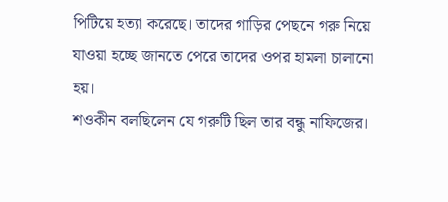পিটিয়ে হত্যা করেছে। তাদের গাড়ির পেছনে গরু নিয়ে যাওয়া হচ্ছে জানতে পেরে তাদের ওপর হামলা চালানো হয়।
শওকীন বলছিলেন যে গরুটি ছিল তার বন্ধু নাফিজের।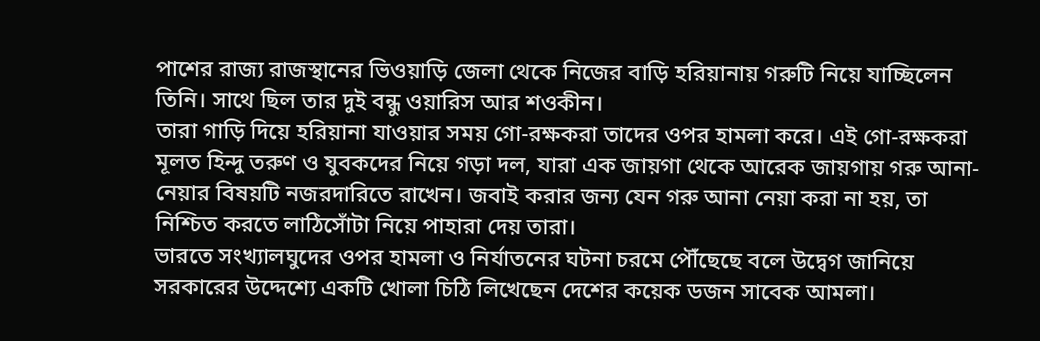পাশের রাজ্য রাজস্থানের ভিওয়াড়ি জেলা থেকে নিজের বাড়ি হরিয়ানায় গরুটি নিয়ে যাচ্ছিলেন তিনি। সাথে ছিল তার দুই বন্ধু ওয়ারিস আর শওকীন।
তারা গাড়ি দিয়ে হরিয়ানা যাওয়ার সময় গো-রক্ষকরা তাদের ওপর হামলা করে। এই গো-রক্ষকরা মূলত হিন্দু তরুণ ও যুবকদের নিয়ে গড়া দল, যারা এক জায়গা থেকে আরেক জায়গায় গরু আনা-নেয়ার বিষয়টি নজরদারিতে রাখেন। জবাই করার জন্য যেন গরু আনা নেয়া করা না হয়, তা নিশ্চিত করতে লাঠিসোঁটা নিয়ে পাহারা দেয় তারা।
ভারতে সংখ্যালঘুদের ওপর হামলা ও নির্যাতনের ঘটনা চরমে পৌঁছেছে বলে উদ্বেগ জানিয়ে সরকারের উদ্দেশ্যে একটি খোলা চিঠি লিখেছেন দেশের কয়েক ডজন সাবেক আমলা।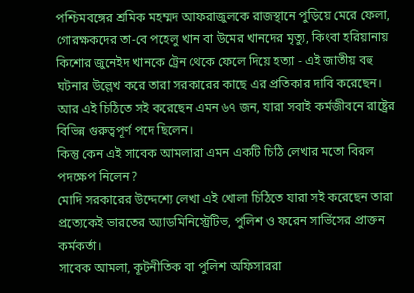পশ্চিমবঙ্গের শ্রমিক মহম্মদ আফরাজুলকে রাজস্থানে পুড়িয়ে মেরে ফেলা, গোরক্ষকদের তা-বে পহেলু খান বা উমের খানদের মৃত্যু, কিংবা হরিয়ানায় কিশোর জুনেইদ খানকে ট্রেন থেকে ফেলে দিয়ে হত্যা - এই জাতীয় বহু ঘটনার উল্লেখ করে তারা সরকারের কাছে এর প্রতিকার দাবি করেছেন।
আর এই চিঠিতে সই করেছেন এমন ৬৭ জন, যারা সবাই কর্মজীবনে রাষ্ট্রের বিভিন্ন গুরুত্বপূর্ণ পদে ছিলেন।
কিন্তু কেন এই সাবেক আমলারা এমন একটি চিঠি লেখার মতো বিরল পদক্ষেপ নিলেন?
মোদি সরকারের উদ্দেশ্যে লেখা এই খোলা চিঠিতে যারা সই করেছেন তারা প্রত্যেকেই ভারতের অ্যাডমিনিস্ট্রেটিভ, পুলিশ ও ফরেন সার্ভিসের প্রাক্তন কর্মকর্তা।
সাবেক আমলা, কূটনীতিক বা পুলিশ অফিসাররা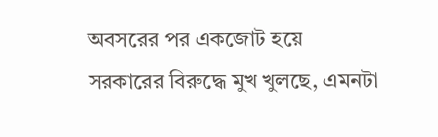অবসরের পর একজোট হয়ে সরকারের বিরুদ্ধে মুখ খুলছে, এমনটা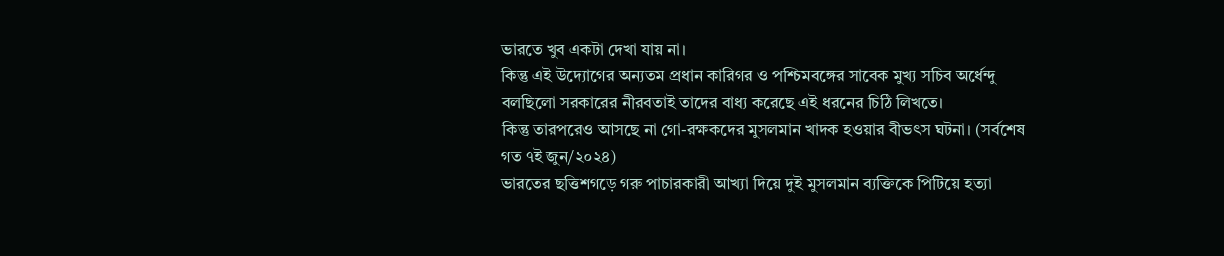ভারতে খুব একটা দেখা যায় না।
কিন্তু এই উদ্যোগের অন্যতম প্রধান কারিগর ও পশ্চিমবঙ্গের সাবেক মুখ্য সচিব অর্ধেন্দু বলছিলো সরকারের নীরবতাই তাদের বাধ্য করেছে এই ধরনের চিঠি লিখতে।
কিন্তু তারপরেও আসছে না গো-রক্ষকদের মুসলমান খাদক হওয়ার বীভৎস ঘটনা। (সর্বশেষ গত ৭ই জুন/২০২৪)
ভারতের ছত্তিশগড়ে গরু পাচারকারী আখ্যা দিয়ে দুই মুসলমান ব্যক্তিকে পিটিয়ে হত্যা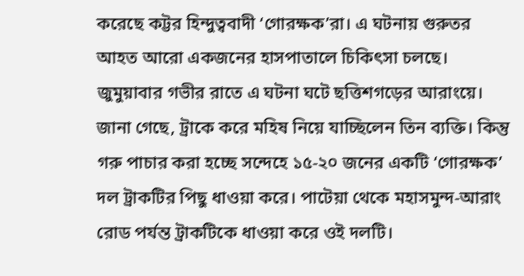করেছে কট্টর হিন্দুত্ববাদী ‘গোরক্ষক’রা। এ ঘটনায় গুরুতর আহত আরো একজনের হাসপাতালে চিকিৎসা চলছে।
জুমুয়াবার গভীর রাতে এ ঘটনা ঘটে ছত্তিশগড়ের আরাংয়ে।
জানা গেছে, ট্রাকে করে মহিষ নিয়ে যাচ্ছিলেন তিন ব্যক্তি। কিন্তু গরু পাচার করা হচ্ছে সন্দেহে ১৫-২০ জনের একটি ‘গোরক্ষক’ দল ট্রাকটির পিছু ধাওয়া করে। পাটেয়া থেকে মহাসমুন্দ-আরাং রোড পর্যন্ত ট্রাকটিকে ধাওয়া করে ওই দলটি।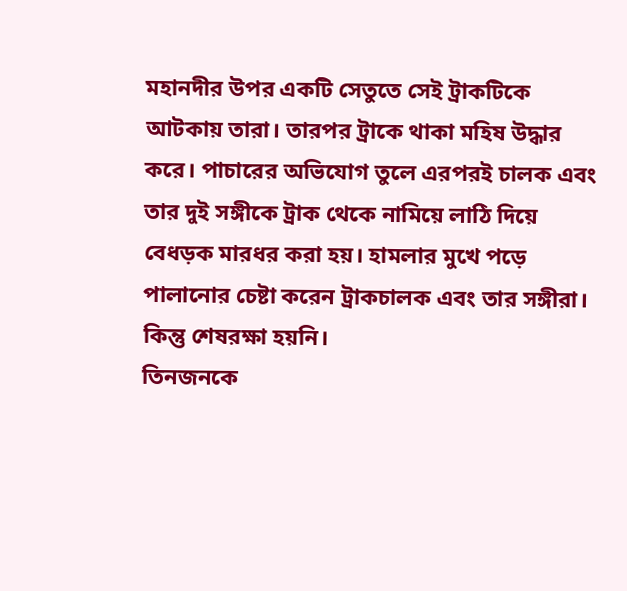মহানদীর উপর একটি সেতুতে সেই ট্রাকটিকে আটকায় তারা। তারপর ট্রাকে থাকা মহিষ উদ্ধার করে। পাচারের অভিযোগ তুলে এরপরই চালক এবং তার দুই সঙ্গীকে ট্রাক থেকে নামিয়ে লাঠি দিয়ে বেধড়ক মারধর করা হয়। হামলার মুখে পড়ে পালানোর চেষ্টা করেন ট্রাকচালক এবং তার সঙ্গীরা। কিন্তু শেষরক্ষা হয়নি।
তিনজনকে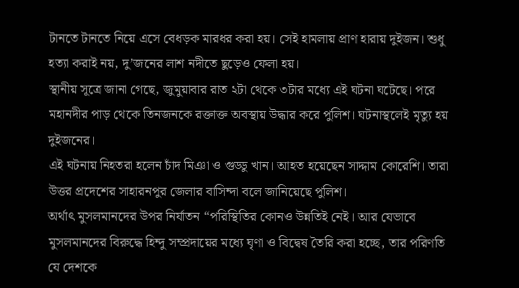টানতে টানতে নিয়ে এসে বেধড়ক মারধর করা হয়। সেই হামলায় প্রাণ হারায় দুইজন। শুধু হত্যা করাই নয়, দু’জনের লাশ নদীতে ছুড়েও ফেলা হয়।
স্থানীয় সূত্রে জানা গেছে, জুমুয়াবার রাত ২টা থেকে ৩টার মধ্যে এই ঘটনা ঘটেছে। পরে মহানদীর পাড় থেকে তিনজনকে রক্তাক্ত অবস্থায় উদ্ধার করে পুলিশ। ঘটনাস্থলেই মৃত্যু হয় দুইজনের।
এই ঘটনায় নিহতরা হলেন চাঁদ মিঞা ও গুড্ডু খান। আহত হয়েছেন সাদ্দাম কোরেশি। তারা উত্তর প্রদেশের সাহারনপুর জেলার বাসিন্দা বলে জানিয়েছে পুলিশ।
অর্থাৎ মুসলমানদের উপর নির্যাতন “পরিস্থিতির কোনও উন্নতিই নেই। আর যেভাবে মুসলমানদের বিরুদ্ধে হিন্দু সম্প্রদায়ের মধ্যে ঘৃণা ও বিদ্বেষ তৈরি করা হচ্ছে, তার পরিণতি যে দেশকে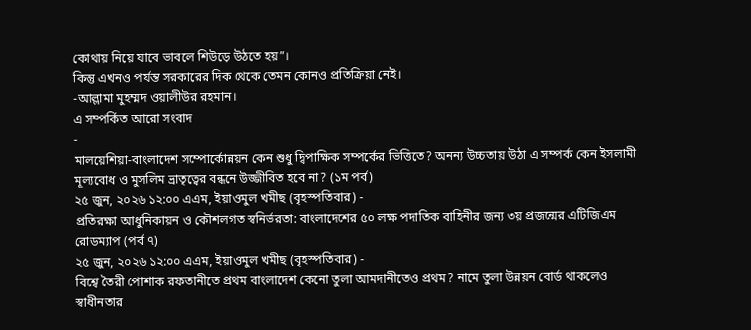কোথায় নিয়ে যাবে ভাবলে শিউড়ে উঠতে হয়”।
কিন্তু এখনও পর্যন্ত সরকারের দিক থেকে তেমন কোনও প্রতিক্রিয়া নেই।
-আল্লামা মুহম্মদ ওয়ালীউর রহমান।
এ সম্পর্কিত আরো সংবাদ
-
মালয়েশিয়া-বাংলাদেশ সম্পোর্কোন্নয়ন কেন শুধু দ্বিপাক্ষিক সম্পর্কের ভিত্তিতে? অনন্য উচ্চতায় উঠা এ সম্পর্ক কেন ইসলামী মূল্যবোধ ও মুসলিম ভ্রাতৃত্বের বন্ধনে উজ্জীবিত হবে না? (১ম পর্ব)
২৫ জুন, ২০২৬ ১২:০০ এএম, ইয়াওমুল খমীছ (বৃহস্পতিবার) -
প্রতিরক্ষা আধুনিকায়ন ও কৌশলগত স্বনির্ভরতা: বাংলাদেশের ৫০ লক্ষ পদাতিক বাহিনীর জন্য ৩য় প্রজন্মের এটিজিএম রোডম্যাপ (পর্ব ৭)
২৫ জুন, ২০২৬ ১২:০০ এএম, ইয়াওমুল খমীছ (বৃহস্পতিবার) -
বিশ্বে তৈরী পোশাক রফতানীতে প্রথম বাংলাদেশ কেনো তুলা আমদানীতেও প্রথম? নামে তুলা উন্নয়ন বোর্ড থাকলেও স্বাধীনতার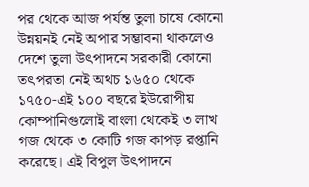পর থেকে আজ পর্যন্ত তুলা চাষে কোনো উন্নয়নই নেই অপার সম্ভাবনা থাকলেও দেশে তুলা উৎপাদনে সরকারী কোনো তৎপরতা নেই অথচ ১৬৫০ থেকে ১৭৫০-এই ১০০ বছরে ইউরোপীয় কোম্পানিগুলোই বাংলা থেকেই ৩ লাখ গজ থেকে ৩ কোটি গজ কাপড় রপ্তানি করেছে। এই বিপুল উৎপাদনে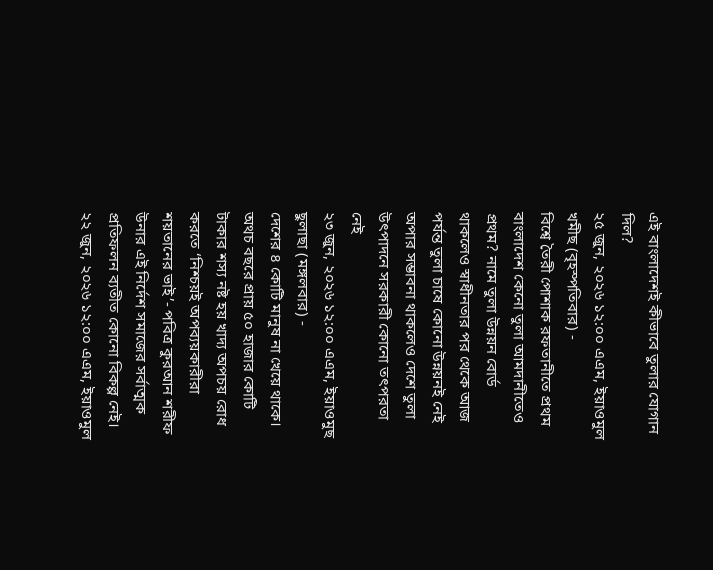এই বাংলাদেশই কীভাবে তুলার যোগান দিল?
২৫ জুন, ২০২৬ ১২:০০ এএম, ইয়াওমুল খমীছ (বৃহস্পতিবার) -
বিশ্বে তৈরী পোশাক রফতানীতে প্রথম বাংলাদেশ কেনো তুলা আমদানীতেও প্রথম? নামে তুলা উন্নয়ন বোর্ড থাকলেও স্বাধীনতার পর থেকে আজ পর্যন্ত তুলা চাষে কোনো উন্নয়নই নেই অপার সম্ভাবনা থাকলেও দেশে তুলা উৎপাদনে সরকারী কোনো তৎপরতা নেই
২৩ জুন, ২০২৬ ১২:০০ এএম, ইয়াওমুছ ছুলাছা (মঙ্গলবার) -
দেশের ৪ কোটি মানুষ না খেয়ে থাকে। অথচ বছরে প্রায় ৫০ হাজার কোটি টাকার শস্য নষ্ট হয় খাদ্য অপচয় রোধ করতে ‘নিশ্চয়ই অপব্যয়কারীরা শয়তানের ভাই’- পবিত্র কুরআন শরীফ উনার এই নির্দেশ সমাজের সর্বাত্মক প্রতিফলন ব্যতীত কোনো বিকল্প নেই।
২২ জুন, ২০২৬ ১২:০০ এএম, ইয়াওমুল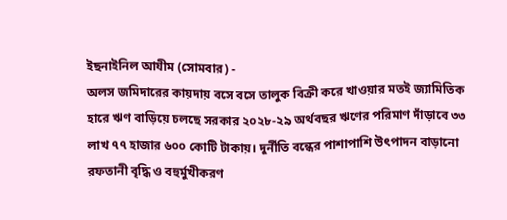ইছনাইনিল আযীম (সোমবার) -
অলস জমিদারের কায়দায় বসে বসে তালুক বিক্রী করে খাওয়ার মতই জ্যামিতিক হারে ঋণ বাড়িয়ে চলছে সরকার ২০২৮-২৯ অর্থবছর ঋণের পরিমাণ দাঁড়াবে ৩৩ লাখ ৭৭ হাজার ৬০০ কোটি টাকায়। দুর্নীতি বন্ধের পাশাপাশি উৎপাদন বাড়ানো রফতানী বৃদ্ধি ও বহুর্মুখীকরণ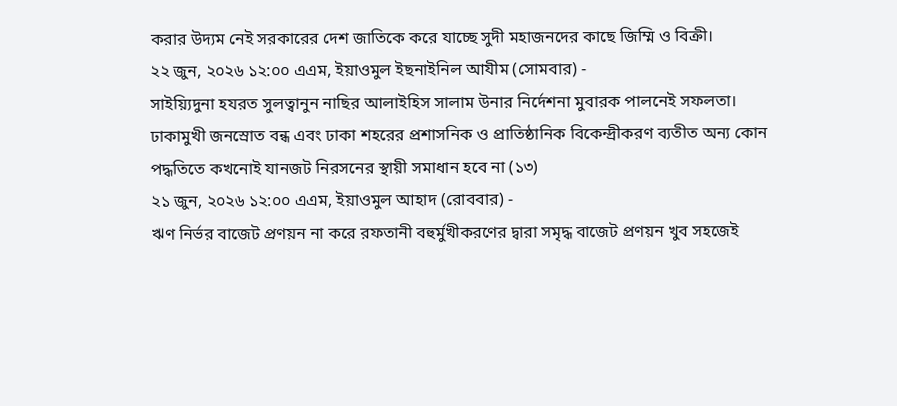করার উদ্যম নেই সরকারের দেশ জাতিকে করে যাচ্ছে সুদী মহাজনদের কাছে জিম্মি ও বিক্রী।
২২ জুন, ২০২৬ ১২:০০ এএম, ইয়াওমুল ইছনাইনিল আযীম (সোমবার) -
সাইয়্যিদুনা হযরত সুলত্বানুন নাছির আলাইহিস সালাম উনার নির্দেশনা মুবারক পালনেই সফলতা। ঢাকামুখী জনস্রোত বন্ধ এবং ঢাকা শহরের প্রশাসনিক ও প্রাতিষ্ঠানিক বিকেন্দ্রীকরণ ব্যতীত অন্য কোন পদ্ধতিতে কখনোই যানজট নিরসনের স্থায়ী সমাধান হবে না (১৩)
২১ জুন, ২০২৬ ১২:০০ এএম, ইয়াওমুল আহাদ (রোববার) -
ঋণ নির্ভর বাজেট প্রণয়ন না করে রফতানী বহুর্মুখীকরণের দ্বারা সমৃদ্ধ বাজেট প্রণয়ন খুব সহজেই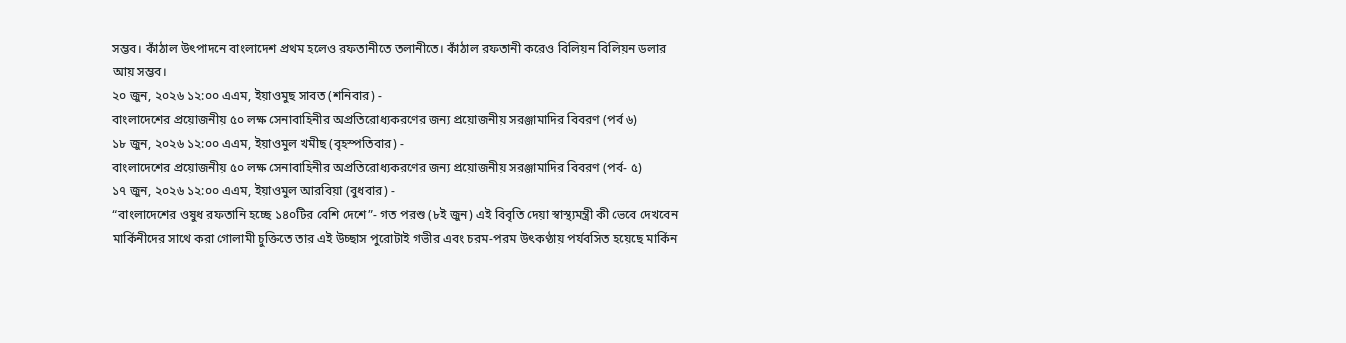সম্ভব। কাঁঠাল উৎপাদনে বাংলাদেশ প্রথম হলেও রফতানীতে তলানীতে। কাঁঠাল রফতানী করেও বিলিয়ন বিলিয়ন ডলার আয় সম্ভব।
২০ জুন, ২০২৬ ১২:০০ এএম, ইয়াওমুছ সাবত (শনিবার) -
বাংলাদেশের প্রয়োজনীয় ৫০ লক্ষ সেনাবাহিনীর অপ্রতিরোধ্যকরণের জন্য প্রয়োজনীয় সরঞ্জামাদির বিবরণ (পর্ব ৬)
১৮ জুন, ২০২৬ ১২:০০ এএম, ইয়াওমুল খমীছ (বৃহস্পতিবার) -
বাংলাদেশের প্রয়োজনীয় ৫০ লক্ষ সেনাবাহিনীর অপ্রতিরোধ্যকরণের জন্য প্রয়োজনীয় সরঞ্জামাদির বিবরণ (পর্ব- ৫)
১৭ জুন, ২০২৬ ১২:০০ এএম, ইয়াওমুল আরবিয়া (বুধবার) -
“বাংলাদেশের ওষুধ রফতানি হচ্ছে ১৪০টির বেশি দেশে”- গত পরশু (৮ই জুন) এই বিবৃতি দেয়া স্বাস্থ্যমন্ত্রী কী ভেবে দেখবেন মার্কিনীদের সাথে করা গোলামী চুক্তিতে তার এই উচ্ছাস পুরোটাই গভীর এবং চরম-পরম উৎকণ্ঠায় পর্যবসিত হয়েছে মার্কিন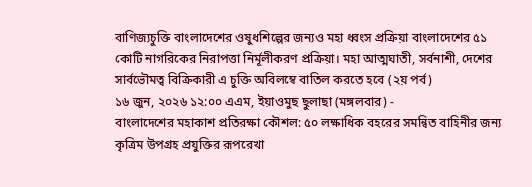বাণিজ্যচুক্তি বাংলাদেশের ওষুধশিল্পের জন্যও মহা ধ্বংস প্রক্রিয়া বাংলাদেশের ৫১ কোটি নাগরিকের নিরাপত্তা নির্মূলীকরণ প্রক্রিয়া। মহা আত্মঘাতী, সর্বনাশী, দেশের সার্বভৌমত্ব বিক্রিকারী এ চুক্তি অবিলম্বে বাতিল করতে হবে (২য় পর্ব)
১৬ জুন, ২০২৬ ১২:০০ এএম, ইয়াওমুছ ছুলাছা (মঙ্গলবার) -
বাংলাদেশের মহাকাশ প্রতিরক্ষা কৌশল: ৫০ লক্ষাধিক বহরের সমন্বিত বাহিনীর জন্য কৃত্রিম উপগ্রহ প্রযুক্তির রূপরেখা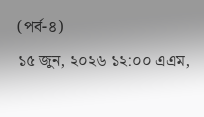(পর্ব-৪)
১৫ জুন, ২০২৬ ১২:০০ এএম,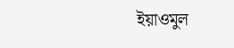ইয়াওমুল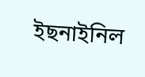ইছনাইনিল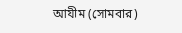আযীম (সোমবার)